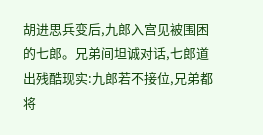胡进思兵变后,九郎入宫见被围困的七郎。兄弟间坦诚对话,七郎道出残酷现实:九郎若不接位,兄弟都将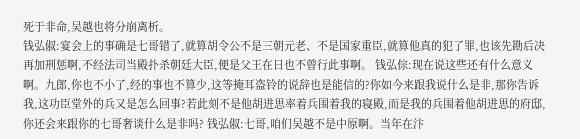死于非命,吴越也将分崩离析。
钱弘俶:宴会上的事确是七哥错了,就算胡令公不是三朝元老、不是国家重臣,就算他真的犯了罪,也该先勘后决再加刑惩啊,不经法司当殿扑杀朝廷大臣,便是父王在日也不曾行此事啊。 钱弘倧:现在说这些还有什么意义啊。九郎,你也不小了,经的事也不算少,这等掩耳盗铃的说辞也是能信的?你如今来跟我说什么是非,那你告诉我,这功臣堂外的兵又是怎么回事?若此刻不是他胡进思率着兵围着我的寝殿,而是我的兵围着他胡进思的府邸,你还会来跟你的七哥奢谈什么是非吗? 钱弘俶:七哥,咱们吴越不是中原啊。当年在汴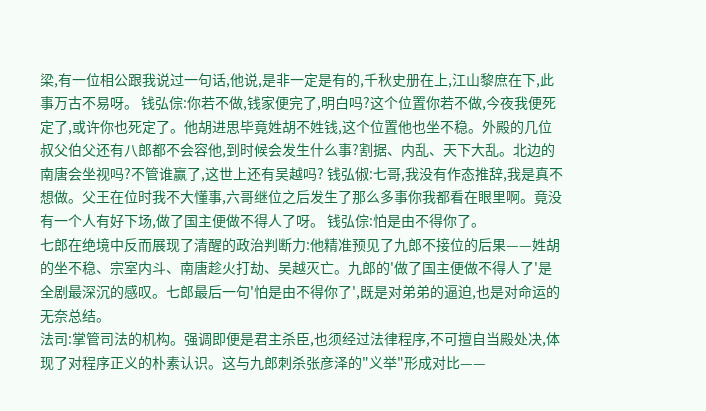梁,有一位相公跟我说过一句话,他说,是非一定是有的,千秋史册在上,江山黎庶在下,此事万古不易呀。 钱弘倧:你若不做,钱家便完了,明白吗?这个位置你若不做,今夜我便死定了,或许你也死定了。他胡进思毕竟姓胡不姓钱,这个位置他也坐不稳。外殿的几位叔父伯父还有八郎都不会容他,到时候会发生什么事?割据、内乱、天下大乱。北边的南唐会坐视吗?不管谁赢了,这世上还有吴越吗? 钱弘俶:七哥,我没有作态推辞,我是真不想做。父王在位时我不大懂事,六哥继位之后发生了那么多事你我都看在眼里啊。竟没有一个人有好下场,做了国主便做不得人了呀。 钱弘倧:怕是由不得你了。
七郎在绝境中反而展现了清醒的政治判断力:他精准预见了九郎不接位的后果——姓胡的坐不稳、宗室内斗、南唐趁火打劫、吴越灭亡。九郎的'做了国主便做不得人了'是全剧最深沉的感叹。七郎最后一句'怕是由不得你了',既是对弟弟的逼迫,也是对命运的无奈总结。
法司:掌管司法的机构。强调即便是君主杀臣,也须经过法律程序,不可擅自当殿处决,体现了对程序正义的朴素认识。这与九郎刺杀张彦泽的"义举"形成对比——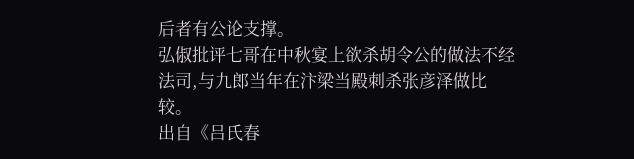后者有公论支撑。
弘俶批评七哥在中秋宴上欲杀胡令公的做法不经法司,与九郎当年在汴梁当殿刺杀张彦泽做比较。
出自《吕氏春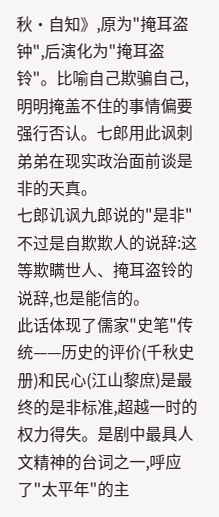秋·自知》,原为"掩耳盗钟",后演化为"掩耳盗铃"。比喻自己欺骗自己,明明掩盖不住的事情偏要强行否认。七郎用此讽刺弟弟在现实政治面前谈是非的天真。
七郎讥讽九郎说的"是非"不过是自欺欺人的说辞:这等欺瞒世人、掩耳盗铃的说辞,也是能信的。
此话体现了儒家"史笔"传统——历史的评价(千秋史册)和民心(江山黎庶)是最终的是非标准,超越一时的权力得失。是剧中最具人文精神的台词之一,呼应了"太平年"的主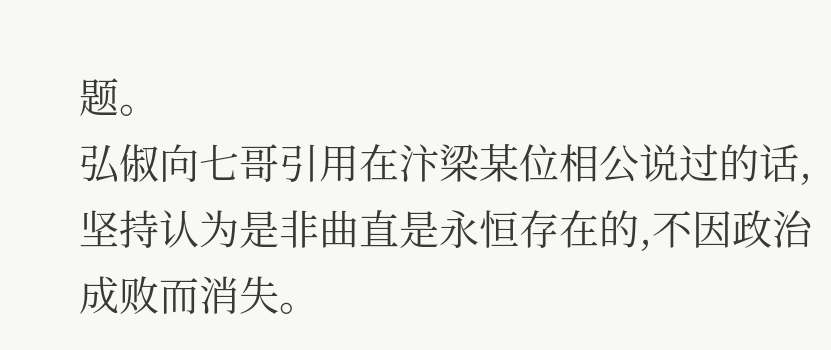题。
弘俶向七哥引用在汴梁某位相公说过的话,坚持认为是非曲直是永恒存在的,不因政治成败而消失。